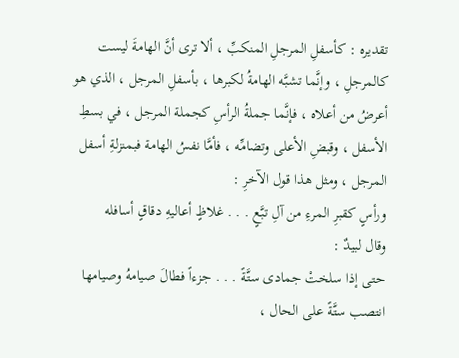تقديره : كأسفلِ المرجلِ المنكبِّ ، ألا ترى أنَّ الهامةَ ليست كالمرجلِ ، وإنَّما تشبَّه الهامةُ لكبرها ، بأسفلِ المرجل ، الذي هو أعرضُ من أعلاه ، فإنَّما جملةُ الرأسِ كجملة المرجل ، في بسطِ الأسفل ، وقبضِ الأعلى وتضامِّه ، فأمَّا نفسُ الهامة فبمنزلةِ أسفل المرجل ، ومثل هذا قول الآخرِ :
ورأسٍ كقبرِ المرءِ من آلِ تبَّعٍ . . . غلاظٍ أعاليهِ دقاقٍ أسافله
وقال لبيدٌ :
حتى إذا سلختْ جمادى ستَّةً . . . جزءاً فطالَ صيامهُ وصيامها
انتصب ستَّةً على الحال ،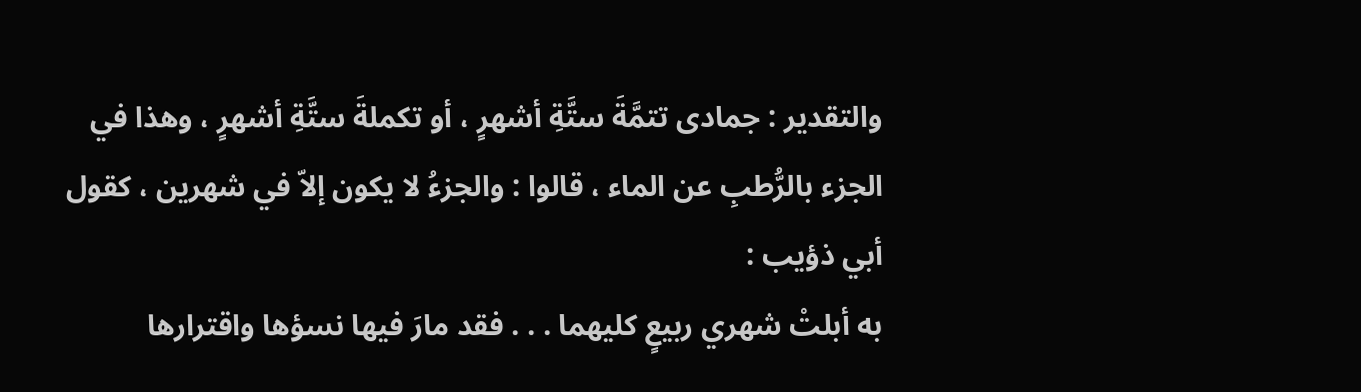والتقدير : جمادى تتمَّةَ ستَّةِ أشهرٍ ، أو تكملةَ ستَّةِ أشهرٍ ، وهذا في الجزء بالرُّطبِ عن الماء ، قالوا : والجزءُ لا يكون إلاّ في شهرين ، كقول أبي ذؤيب :
به أبلتْ شهري ربيعٍ كليهما . . . فقد مارَ فيها نسؤها واقترارها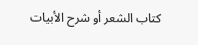كتاب الشعر أو شرح الأبيات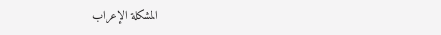المشكلة الإعراب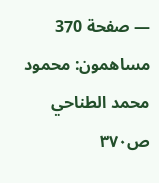— صفحة 370
مساهمون: محمود محمد الطناحي
ص٣٧٠